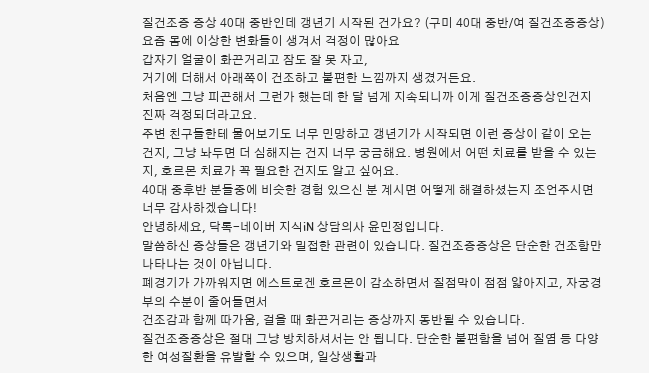질건조증 증상 40대 중반인데 갱년기 시작된 건가요? (구미 40대 중반/여 질건조증증상)
요즘 몸에 이상한 변화들이 생겨서 걱정이 많아요
갑자기 얼굴이 화끈거리고 잠도 잘 못 자고,
거기에 더해서 아래쪽이 건조하고 불편한 느낌까지 생겼거든요.
처음엔 그냥 피곤해서 그런가 했는데 한 달 넘게 지속되니까 이게 질건조증증상인건지 진짜 걱정되더라고요.
주변 친구들한테 물어보기도 너무 민망하고 갱년기가 시작되면 이런 증상이 같이 오는 건지, 그냥 놔두면 더 심해지는 건지 너무 궁금해요. 병원에서 어떤 치료를 받을 수 있는지, 호르몬 치료가 꼭 필요한 건지도 알고 싶어요.
40대 중후반 분들중에 비슷한 경험 있으신 분 계시면 어떻게 해결하셨는지 조언주시면 너무 감사하겠습니다!
안녕하세요, 닥톡-네이버 지식iN 상담의사 윤민정입니다.
말씀하신 증상들은 갱년기와 밀접한 관련이 있습니다. 질건조증증상은 단순한 건조함만 나타나는 것이 아닙니다.
폐경기가 가까워지면 에스트로겐 호르몬이 감소하면서 질점막이 점점 얇아지고, 자궁경부의 수분이 줄어들면서
건조감과 함께 따가움, 걸을 때 화끈거리는 증상까지 동반될 수 있습니다.
질건조증증상은 절대 그냥 방치하셔서는 안 됩니다. 단순한 불편함을 넘어 질염 등 다양한 여성질환을 유발할 수 있으며, 일상생활과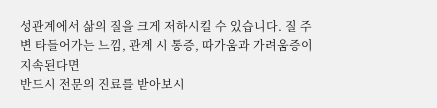성관계에서 삶의 질을 크게 저하시킬 수 있습니다. 질 주변 타들어가는 느낌, 관계 시 통증, 따가움과 가려움증이 지속된다면
반드시 전문의 진료를 받아보시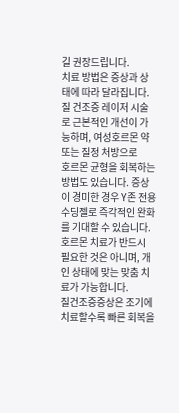길 권장드립니다.
치료 방법은 증상과 상태에 따라 달라집니다. 질 건조증 레이저 시술로 근본적인 개선이 가능하며, 여성호르몬 약 또는 질정 처방으로
호르몬 균형을 회복하는 방법도 있습니다. 증상이 경미한 경우 Y존 전용 수딩젤로 즉각적인 완화를 기대할 수 있습니다.
호르몬 치료가 반드시 필요한 것은 아니며, 개인 상태에 맞는 맞춤 치료가 가능합니다.
질건조증증상은 조기에 치료할수록 빠른 회복을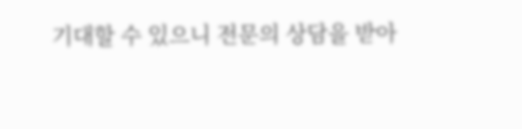기대할 수 있으니 전문의 상담을 받아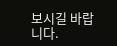보시길 바랍니다.